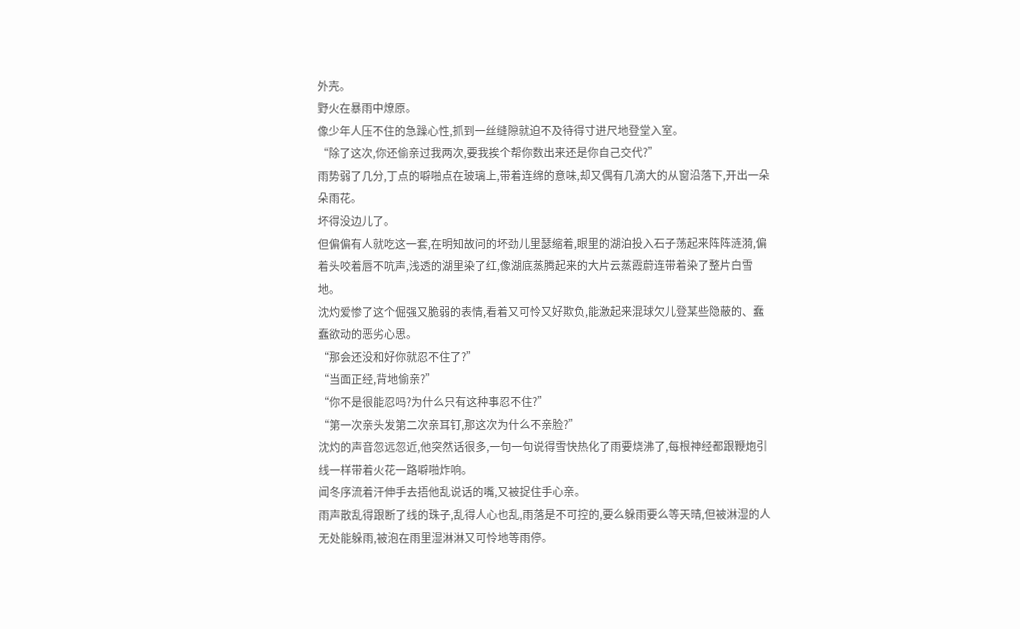外壳。
野火在暴雨中燎原。
像少年人压不住的急躁心性,抓到一丝缝隙就迫不及待得寸进尺地登堂入室。
“除了这次,你还偷亲过我两次,要我挨个帮你数出来还是你自己交代?”
雨势弱了几分,丁点的噼啪点在玻璃上,带着连绵的意味,却又偶有几滴大的从窗沿落下,开出一朵朵雨花。
坏得没边儿了。
但偏偏有人就吃这一套,在明知故问的坏劲儿里瑟缩着,眼里的湖泊投入石子荡起来阵阵涟漪,偏着头咬着唇不吭声,浅透的湖里染了红,像湖底蒸腾起来的大片云蒸霞蔚连带着染了整片白雪地。
沈灼爱惨了这个倔强又脆弱的表情,看着又可怜又好欺负,能激起来混球欠儿登某些隐蔽的、蠢蠢欲动的恶劣心思。
“那会还没和好你就忍不住了?”
“当面正经,背地偷亲?”
“你不是很能忍吗?为什么只有这种事忍不住?”
“第一次亲头发第二次亲耳钉,那这次为什么不亲脸?”
沈灼的声音忽远忽近,他突然话很多,一句一句说得雪快热化了雨要烧沸了,每根神经都跟鞭炮引线一样带着火花一路噼啪炸响。
闻冬序流着汗伸手去捂他乱说话的嘴,又被捉住手心亲。
雨声散乱得跟断了线的珠子,乱得人心也乱,雨落是不可控的,要么躲雨要么等天晴,但被淋湿的人无处能躲雨,被泡在雨里湿淋淋又可怜地等雨停。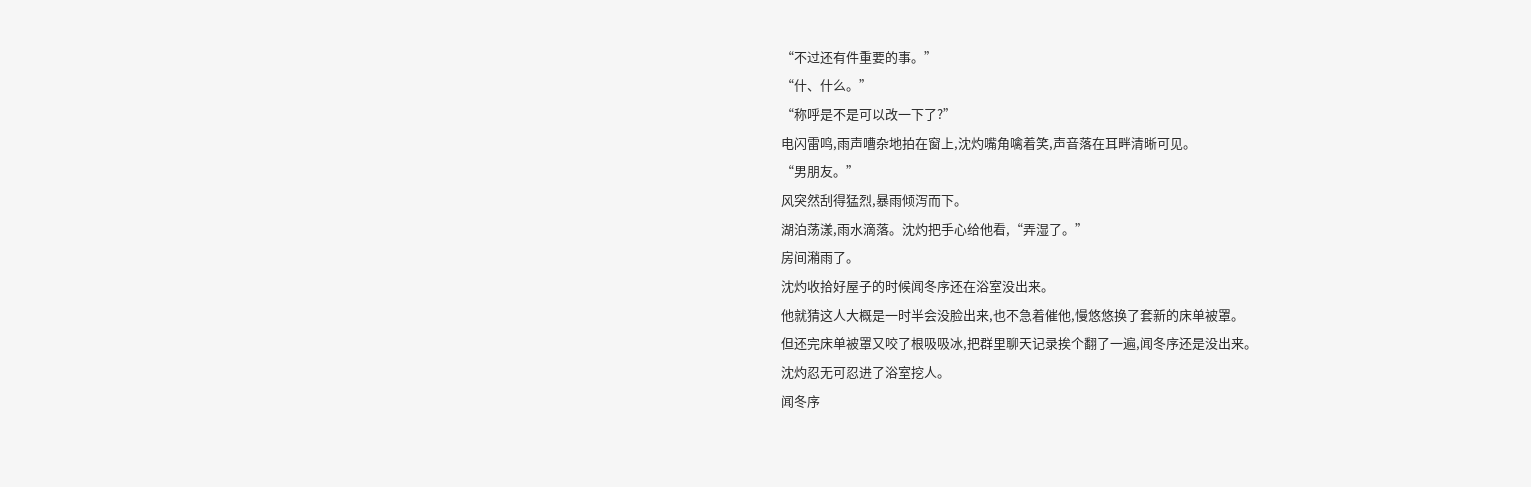“不过还有件重要的事。”
“什、什么。”
“称呼是不是可以改一下了?”
电闪雷鸣,雨声嘈杂地拍在窗上,沈灼嘴角噙着笑,声音落在耳畔清晰可见。
“男朋友。”
风突然刮得猛烈,暴雨倾泻而下。
湖泊荡漾,雨水滴落。沈灼把手心给他看,“弄湿了。”
房间潲雨了。
沈灼收拾好屋子的时候闻冬序还在浴室没出来。
他就猜这人大概是一时半会没脸出来,也不急着催他,慢悠悠换了套新的床单被罩。
但还完床单被罩又咬了根吸吸冰,把群里聊天记录挨个翻了一遍,闻冬序还是没出来。
沈灼忍无可忍进了浴室挖人。
闻冬序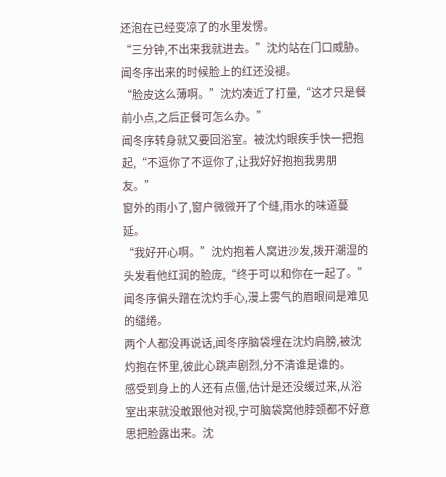还泡在已经变凉了的水里发愣。
“三分钟,不出来我就进去。”沈灼站在门口威胁。
闻冬序出来的时候脸上的红还没褪。
“脸皮这么薄啊。”沈灼凑近了打量,“这才只是餐前小点,之后正餐可怎么办。”
闻冬序转身就又要回浴室。被沈灼眼疾手快一把抱起,“不逗你了不逗你了,让我好好抱抱我男朋友。”
窗外的雨小了,窗户微微开了个缝,雨水的味道蔓延。
“我好开心啊。”沈灼抱着人窝进沙发,拨开潮湿的头发看他红润的脸庞,“终于可以和你在一起了。”
闻冬序偏头蹭在沈灼手心,漫上雾气的眉眼间是难见的缱绻。
两个人都没再说话,闻冬序脑袋埋在沈灼肩膀,被沈灼抱在怀里,彼此心跳声剧烈,分不清谁是谁的。
感受到身上的人还有点僵,估计是还没缓过来,从浴室出来就没敢跟他对视,宁可脑袋窝他脖颈都不好意思把脸露出来。沈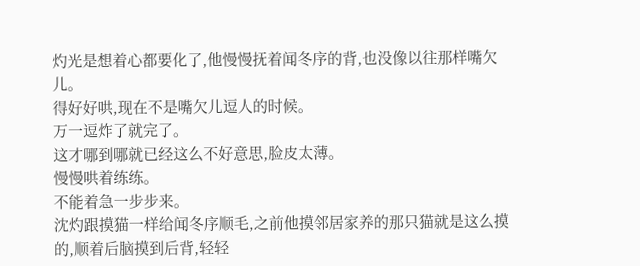灼光是想着心都要化了,他慢慢抚着闻冬序的背,也没像以往那样嘴欠儿。
得好好哄,现在不是嘴欠儿逗人的时候。
万一逗炸了就完了。
这才哪到哪就已经这么不好意思,脸皮太薄。
慢慢哄着练练。
不能着急一步步来。
沈灼跟摸猫一样给闻冬序顺毛,之前他摸邻居家养的那只猫就是这么摸的,顺着后脑摸到后背,轻轻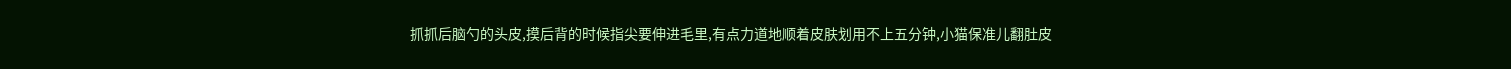抓抓后脑勺的头皮,摸后背的时候指尖要伸进毛里,有点力道地顺着皮肤划用不上五分钟,小猫保准儿翻肚皮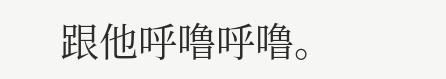跟他呼噜呼噜。